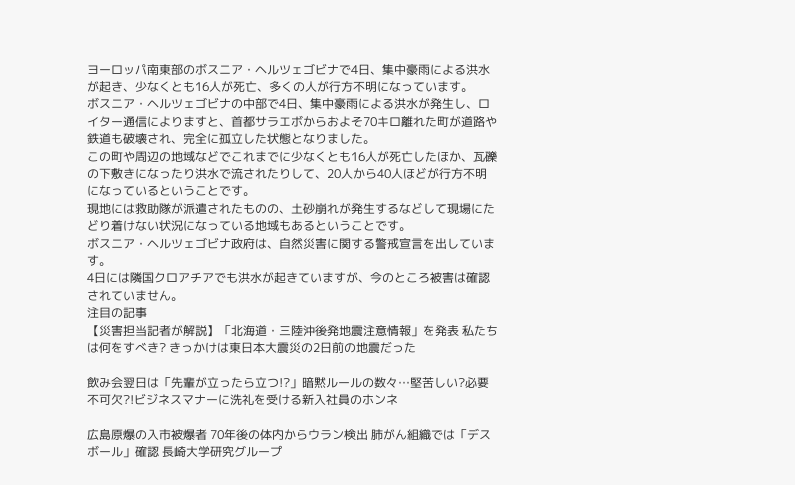ヨーロッパ南東部のボスニア・ヘルツェゴビナで4日、集中豪雨による洪水が起き、少なくとも16人が死亡、多くの人が行方不明になっています。
ボスニア・ヘルツェゴビナの中部で4日、集中豪雨による洪水が発生し、ロイター通信によりますと、首都サラエボからおよそ70キロ離れた町が道路や鉄道も破壊され、完全に孤立した状態となりました。
この町や周辺の地域などでこれまでに少なくとも16人が死亡したほか、瓦礫の下敷きになったり洪水で流されたりして、20人から40人ほどが行方不明になっているということです。
現地には救助隊が派遣されたものの、土砂崩れが発生するなどして現場にたどり着けない状況になっている地域もあるということです。
ボスニア・ヘルツェゴビナ政府は、自然災害に関する警戒宣言を出しています。
4日には隣国クロアチアでも洪水が起きていますが、今のところ被害は確認されていません。
注目の記事
【災害担当記者が解説】「北海道・三陸沖後発地震注意情報」を発表 私たちは何をすべき? きっかけは東日本大震災の2日前の地震だった

飲み会翌日は「先輩が立ったら立つ!?」暗黙ルールの数々…堅苦しい?必要不可欠?!ビジネスマナーに洗礼を受ける新入社員のホンネ

広島原爆の入市被爆者 70年後の体内からウラン検出 肺がん組織では「デスボール」確認 長崎大学研究グループ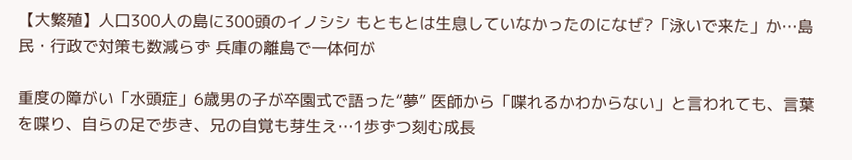【大繁殖】人口300人の島に300頭のイノシシ もともとは生息していなかったのになぜ?「泳いで来た」か…島民・行政で対策も数減らず 兵庫の離島で一体何が

重度の障がい「水頭症」6歳男の子が卒園式で語った“夢” 医師から「喋れるかわからない」と言われても、言葉を喋り、自らの足で歩き、兄の自覚も芽生え…1歩ずつ刻む成長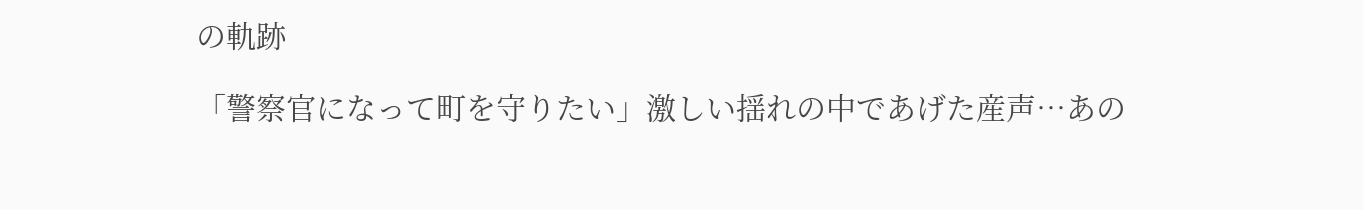の軌跡

「警察官になって町を守りたい」激しい揺れの中であげた産声…あの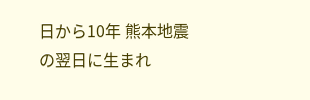日から10年 熊本地震の翌日に生まれ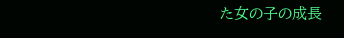た女の子の成長